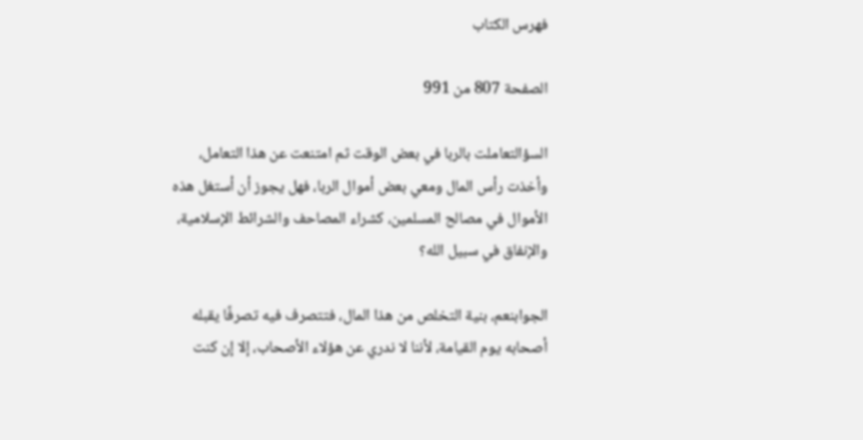فهرس الكتاب

الصفحة 807 من 991

السؤالتعاملت بالربا في بعض الوقت ثم امتنعت عن هذا التعامل، وأخذت رأس المال ومعي بعض أموال الربا، فهل يجوز أن أستغل هذه الأموال في مصالح المسلمين، كشراء المصاحف والشرائط الإسلامية، والإنفاق في سبيل الله؟

الجوابنعم، بنية التخلص من هذا المال، فتتصرف فيه تصرفًا يقبله أصحابه يوم القيامة، لأننا لا ندري عن هؤلاء الأصحاب، إلا إن كنت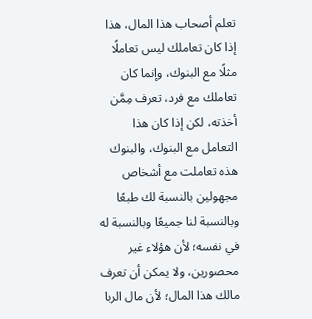تعلم أصحاب هذا المال، هذا إذا كان تعاملك ليس تعاملًا مثلًا مع البنوك، وإنما كان تعاملك مع فرد، تعرف مِمَّن أخذته، لكن إذا كان هذا التعامل مع البنوك، والبنوك هذه تعاملت مع أشخاص مجهولين بالنسبة لك طبعًا وبالنسبة لنا جميعًا وبالنسبة له في نفسه؛ لأن هؤلاء غير محصورين، ولا يمكن أن تعرف مالك هذا المال؛ لأن مال الربا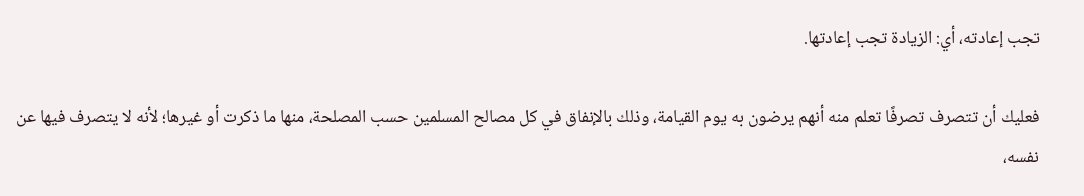تجب إعادته، أي: الزيادة تجب إعادتها.

فعليك أن تتصرف تصرفًا تعلم منه أنهم يرضون به يوم القيامة، وذلك بالإنفاق في كل مصالح المسلمين حسب المصلحة، منها ما ذكرت أو غيرها؛ لأنه لا يتصرف فيها عن نفسه،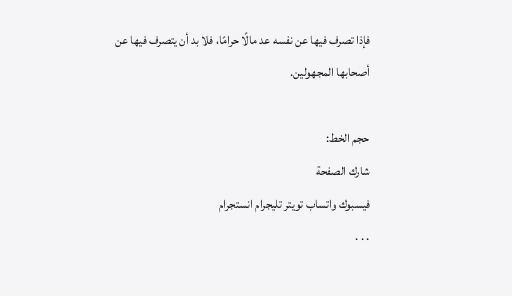فإذا تصرف فيها عن نفسه عد مالًا حرامًا، فلا بد أن يتصرف فيها عن أصحابها المجهولين.

حجم الخط:
شارك الصفحة
فيسبوك واتساب تويتر تليجرام انستجرام
. . .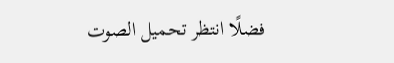فضلًا انتظر تحميل الصوت